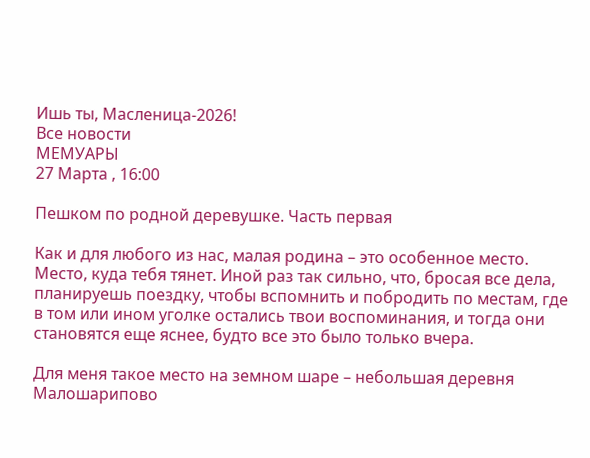Ишь ты, Масленица-2026!
Все новости
МЕМУАРЫ
27 Марта , 16:00

Пешком по родной деревушке. Часть первая

Как и для любого из нас, малая родина – это особенное место. Место, куда тебя тянет. Иной раз так сильно, что, бросая все дела, планируешь поездку, чтобы вспомнить и побродить по местам, где в том или ином уголке остались твои воспоминания, и тогда они становятся еще яснее, будто все это было только вчера.

Для меня такое место на земном шаре – небольшая деревня Малошарипово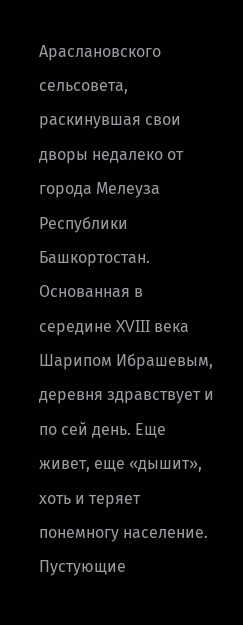Араслановского сельсовета, раскинувшая свои дворы недалеко от города Мелеуза Республики Башкортостан. Основанная в середине XVIII века Шарипом Ибрашевым, деревня здравствует и по сей день. Еще живет, еще «дышит», хоть и теряет понемногу население. Пустующие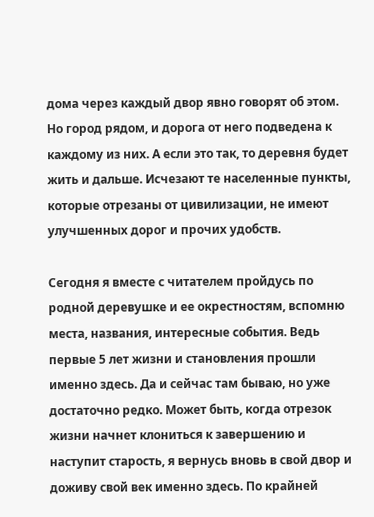дома через каждый двор явно говорят об этом. Но город рядом, и дорога от него подведена к каждому из них. А если это так, то деревня будет жить и дальше. Исчезают те населенные пункты, которые отрезаны от цивилизации, не имеют улучшенных дорог и прочих удобств.

Сегодня я вместе с читателем пройдусь по родной деревушке и ее окрестностям, вспомню места, названия, интересные события. Ведь первые 5 лет жизни и становления прошли именно здесь. Да и сейчас там бываю, но уже достаточно редко. Может быть, когда отрезок жизни начнет клониться к завершению и наступит старость, я вернусь вновь в свой двор и доживу свой век именно здесь. По крайней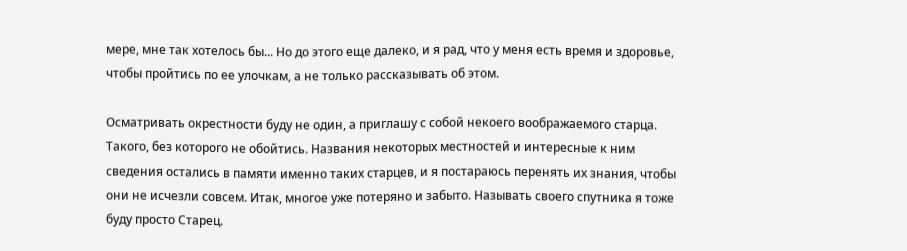мере, мне так хотелось бы... Но до этого еще далеко, и я рад, что у меня есть время и здоровье, чтобы пройтись по ее улочкам, а не только рассказывать об этом.

Осматривать окрестности буду не один, а приглашу с собой некоего воображаемого старца. Такого, без которого не обойтись. Названия некоторых местностей и интересные к ним сведения остались в памяти именно таких старцев, и я постараюсь перенять их знания, чтобы они не исчезли совсем. Итак, многое уже потеряно и забыто. Называть своего спутника я тоже буду просто Старец.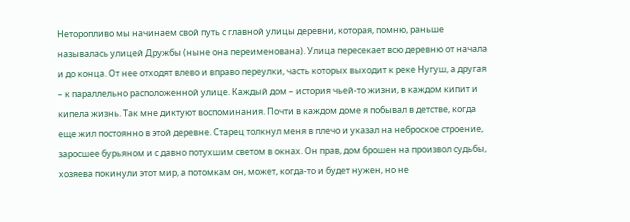Неторопливо мы начинаем свой путь с главной улицы деревни, которая, помню, раньше называлась улицей Дружбы (ныне она переименована). Улица пересекает всю деревню от начала и до конца. От нее отходят влево и вправо переулки, часть которых выходит к реке Нугуш, а другая – к параллельно расположенной улице. Каждый дом – история чьей-то жизни, в каждом кипит и кипела жизнь. Так мне диктуют воспоминания. Почти в каждом доме я побывал в детстве, когда еще жил постоянно в этой деревне. Старец толкнул меня в плечо и указал на неброское строение, заросшее бурьяном и с давно потухшим светом в окнах. Он прав, дом брошен на произвол судьбы, хозяева покинули этот мир, а потомкам он, может, когда-то и будет нужен, но не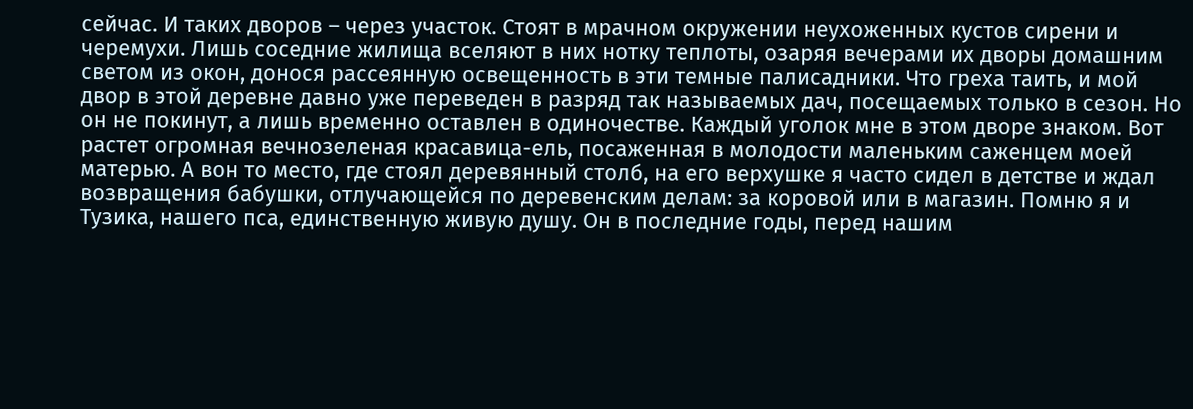сейчас. И таких дворов – через участок. Стоят в мрачном окружении неухоженных кустов сирени и черемухи. Лишь соседние жилища вселяют в них нотку теплоты, озаряя вечерами их дворы домашним светом из окон, донося рассеянную освещенность в эти темные палисадники. Что греха таить, и мой двор в этой деревне давно уже переведен в разряд так называемых дач, посещаемых только в сезон. Но он не покинут, а лишь временно оставлен в одиночестве. Каждый уголок мне в этом дворе знаком. Вот растет огромная вечнозеленая красавица-ель, посаженная в молодости маленьким саженцем моей матерью. А вон то место, где стоял деревянный столб, на его верхушке я часто сидел в детстве и ждал возвращения бабушки, отлучающейся по деревенским делам: за коровой или в магазин. Помню я и Тузика, нашего пса, единственную живую душу. Он в последние годы, перед нашим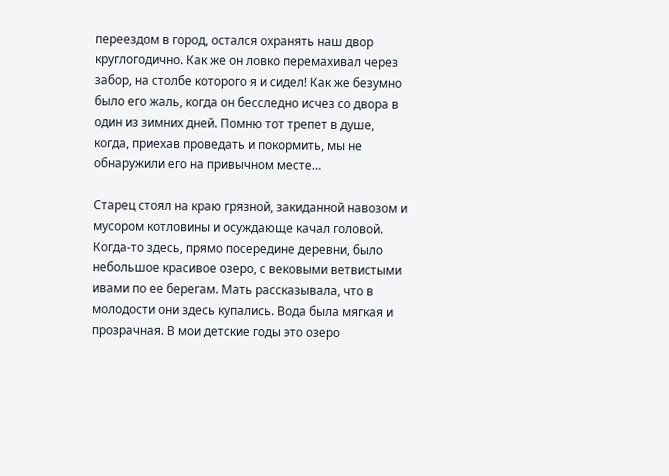переездом в город, остался охранять наш двор круглогодично. Как же он ловко перемахивал через забор, на столбе которого я и сидел! Как же безумно было его жаль, когда он бесследно исчез со двора в один из зимних дней. Помню тот трепет в душе, когда, приехав проведать и покормить, мы не обнаружили его на привычном месте…

Старец стоял на краю грязной, закиданной навозом и мусором котловины и осуждающе качал головой. Когда-то здесь, прямо посередине деревни, было небольшое красивое озеро, с вековыми ветвистыми ивами по ее берегам. Мать рассказывала, что в молодости они здесь купались. Вода была мягкая и прозрачная. В мои детские годы это озеро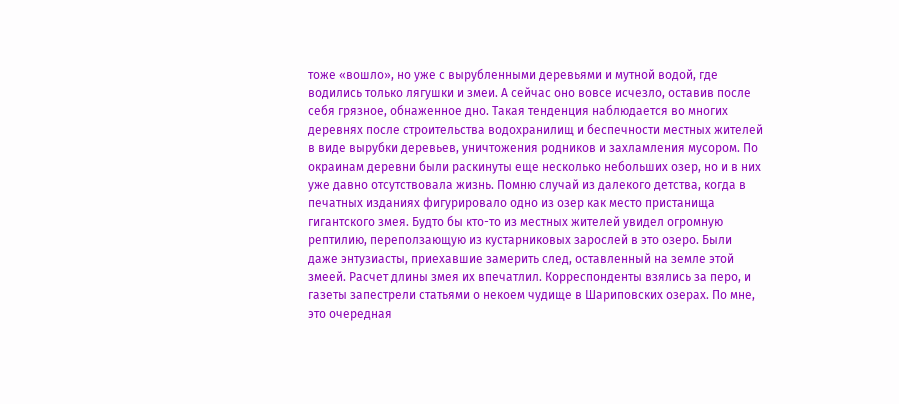тоже «вошло», но уже с вырубленными деревьями и мутной водой, где водились только лягушки и змеи. А сейчас оно вовсе исчезло, оставив после себя грязное, обнаженное дно. Такая тенденция наблюдается во многих деревнях после строительства водохранилищ и беспечности местных жителей в виде вырубки деревьев, уничтожения родников и захламления мусором. По окраинам деревни были раскинуты еще несколько небольших озер, но и в них уже давно отсутствовала жизнь. Помню случай из далекого детства, когда в печатных изданиях фигурировало одно из озер как место пристанища гигантского змея. Будто бы кто-то из местных жителей увидел огромную рептилию, переползающую из кустарниковых зарослей в это озеро. Были даже энтузиасты, приехавшие замерить след, оставленный на земле этой змеей. Расчет длины змея их впечатлил. Корреспонденты взялись за перо, и газеты запестрели статьями о некоем чудище в Шариповских озерах. По мне, это очередная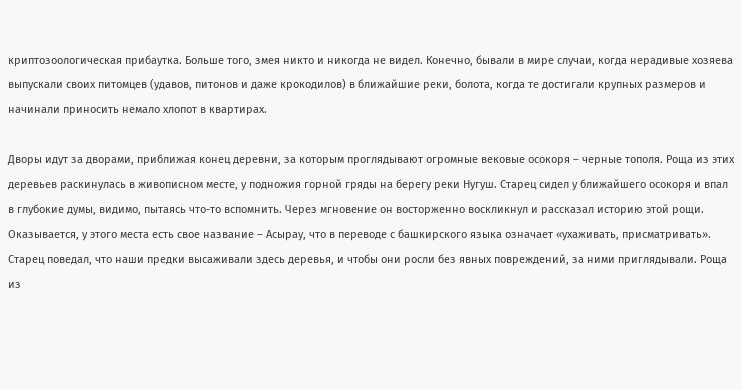криптозоологическая прибаутка. Больше того, змея никто и никогда не видел. Конечно, бывали в мире случаи, когда нерадивые хозяева выпускали своих питомцев (удавов, питонов и даже крокодилов) в ближайшие реки, болота, когда те достигали крупных размеров и начинали приносить немало хлопот в квартирах.

Дворы идут за дворами, приближая конец деревни, за которым проглядывают огромные вековые осокоря – черные тополя. Роща из этих деревьев раскинулась в живописном месте, у подножия горной гряды на берегу реки Нугуш. Старец сидел у ближайшего осокоря и впал в глубокие думы, видимо, пытаясь что-то вспомнить. Через мгновение он восторженно воскликнул и рассказал историю этой рощи. Оказывается, у этого места есть свое название – Асырау, что в переводе с башкирского языка означает «ухаживать, присматривать». Старец поведал, что наши предки высаживали здесь деревья, и чтобы они росли без явных повреждений, за ними приглядывали. Роща из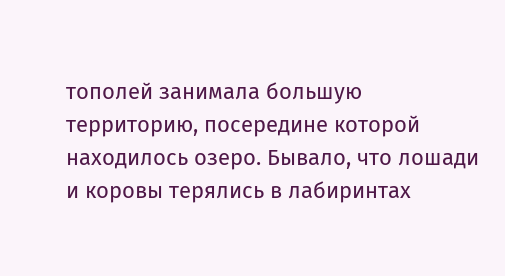тополей занимала большую территорию, посередине которой находилось озеро. Бывало, что лошади и коровы терялись в лабиринтах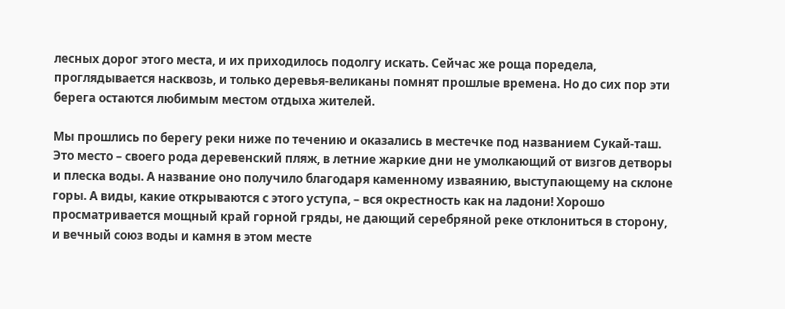лесных дорог этого места, и их приходилось подолгу искать. Сейчас же роща поредела, проглядывается насквозь, и только деревья-великаны помнят прошлые времена. Но до сих пор эти берега остаются любимым местом отдыха жителей.

Мы прошлись по берегу реки ниже по течению и оказались в местечке под названием Сукай-таш. Это место – своего рода деревенский пляж, в летние жаркие дни не умолкающий от визгов детворы и плеска воды. А название оно получило благодаря каменному изваянию, выступающему на склоне горы. А виды, какие открываются с этого уступа, – вся окрестность как на ладони! Хорошо просматривается мощный край горной гряды, не дающий серебряной реке отклониться в сторону, и вечный союз воды и камня в этом месте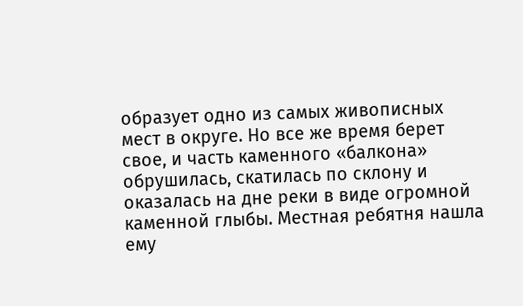образует одно из самых живописных мест в округе. Но все же время берет свое, и часть каменного «балкона» обрушилась, скатилась по склону и оказалась на дне реки в виде огромной каменной глыбы. Местная ребятня нашла ему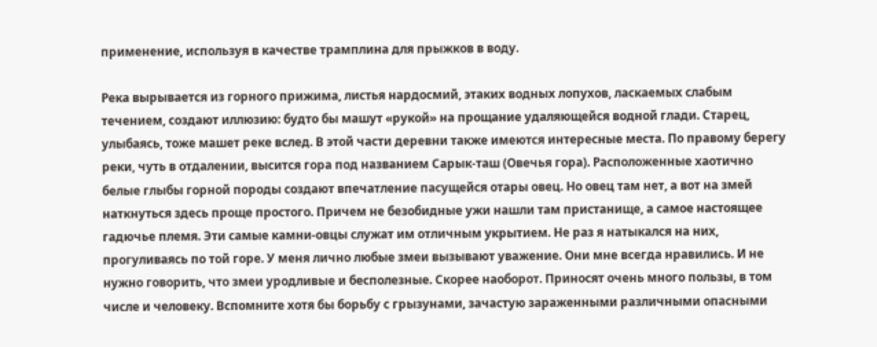применение, используя в качестве трамплина для прыжков в воду.

Река вырывается из горного прижима, листья нардосмий, этаких водных лопухов, ласкаемых слабым течением, создают иллюзию: будто бы машут «рукой» на прощание удаляющейся водной глади. Старец, улыбаясь, тоже машет реке вслед. В этой части деревни также имеются интересные места. По правому берегу реки, чуть в отдалении, высится гора под названием Сарык-таш (Овечья гора). Расположенные хаотично белые глыбы горной породы создают впечатление пасущейся отары овец. Но овец там нет, а вот на змей наткнуться здесь проще простого. Причем не безобидные ужи нашли там пристанище, а самое настоящее гадючье племя. Эти самые камни-овцы служат им отличным укрытием. Не раз я натыкался на них, прогуливаясь по той горе. У меня лично любые змеи вызывают уважение. Они мне всегда нравились. И не нужно говорить, что змеи уродливые и бесполезные. Скорее наоборот. Приносят очень много пользы, в том числе и человеку. Вспомните хотя бы борьбу с грызунами, зачастую зараженными различными опасными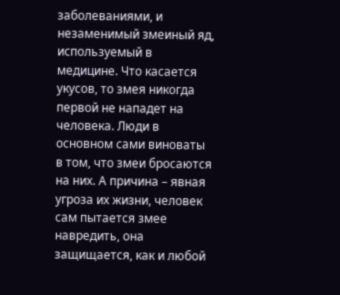заболеваниями, и незаменимый змеиный яд, используемый в медицине. Что касается укусов, то змея никогда первой не нападет на человека. Люди в основном сами виноваты в том, что змеи бросаются на них. А причина – явная угроза их жизни, человек сам пытается змее навредить, она защищается, как и любой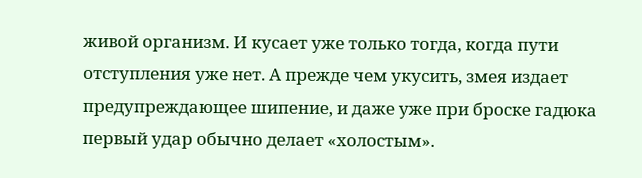живой организм. И кусает уже только тогда, когда пути отступления уже нет. А прежде чем укусить, змея издает предупреждающее шипение, и даже уже при броске гадюка первый удар обычно делает «холостым».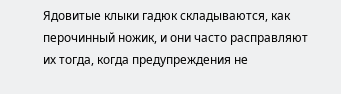Ядовитые клыки гадюк складываются, как перочинный ножик, и они часто расправляют их тогда, когда предупреждения не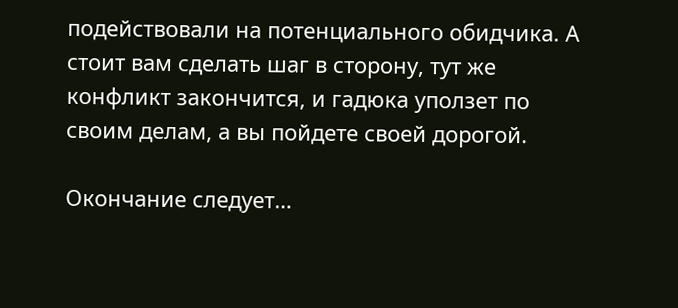подействовали на потенциального обидчика. А стоит вам сделать шаг в сторону, тут же конфликт закончится, и гадюка уползет по своим делам, а вы пойдете своей дорогой.

Окончание следует…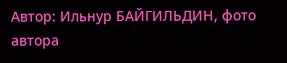Автор: Ильнур БАЙГИЛЬДИН, фото автора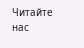Читайте нас